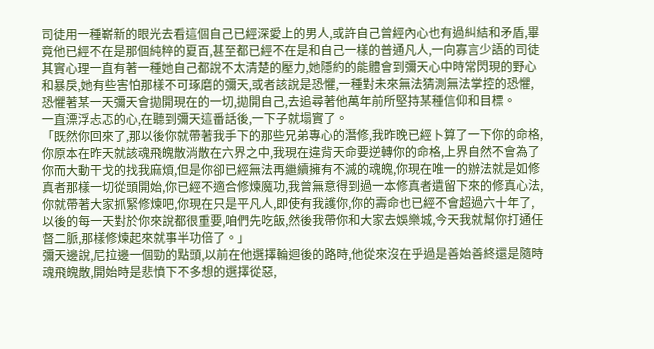司徒用一種嶄新的眼光去看這個自己已經深愛上的男人,或許自己曾經內心也有過糾結和矛盾,畢竟他已經不在是那個純粹的夏百,甚至都已經不在是和自己一樣的普通凡人,一向寡言少語的司徒其實心理一直有著一種她自己都說不太清楚的壓力,她隱約的能體會到彌天心中時常閃現的野心和暴戾,她有些害怕那樣不可琢磨的彌天,或者該說是恐懼,一種對未來無法猜測無法掌控的恐懼,恐懼著某一天彌天會拋開現在的一切,拋開自己,去追尋著他萬年前所堅持某種信仰和目標。
一直漂浮忐忑的心,在聽到彌天這番話後,一下子就塌實了。
「既然你回來了,那以後你就帶著我手下的那些兄弟專心的潛修,我昨晚已經卜算了一下你的命格,你原本在昨天就該魂飛魄散消散在六界之中,我現在違背天命要逆轉你的命格,上界自然不會為了你而大動干戈的找我麻煩,但是你卻已經無法再繼續擁有不滅的魂魄,你現在唯一的辦法就是如修真者那樣一切從頭開始,你已經不適合修煉魔功,我曾無意得到過一本修真者遺留下來的修真心法,你就帶著大家抓緊修煉吧,你現在只是平凡人,即使有我護你,你的壽命也已經不會超過六十年了,以後的每一天對於你來說都很重要,咱們先吃飯,然後我帶你和大家去娛樂城,今天我就幫你打通任督二脈,那樣修煉起來就事半功倍了。」
彌天邊說,尼拉邊一個勁的點頭,以前在他選擇輪迴後的路時,他從來沒在乎過是善始善終還是隨時魂飛魄散,開始時是悲憤下不多想的選擇從惡,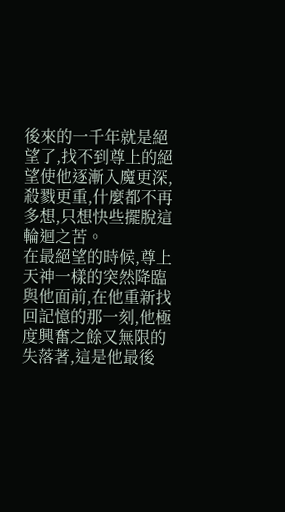後來的一千年就是絕望了,找不到尊上的絕望使他逐漸入魔更深,殺戮更重,什麼都不再多想,只想快些擺脫這輪迴之苦。
在最絕望的時候,尊上天神一樣的突然降臨與他面前,在他重新找回記憶的那一刻,他極度興奮之餘又無限的失落著,這是他最後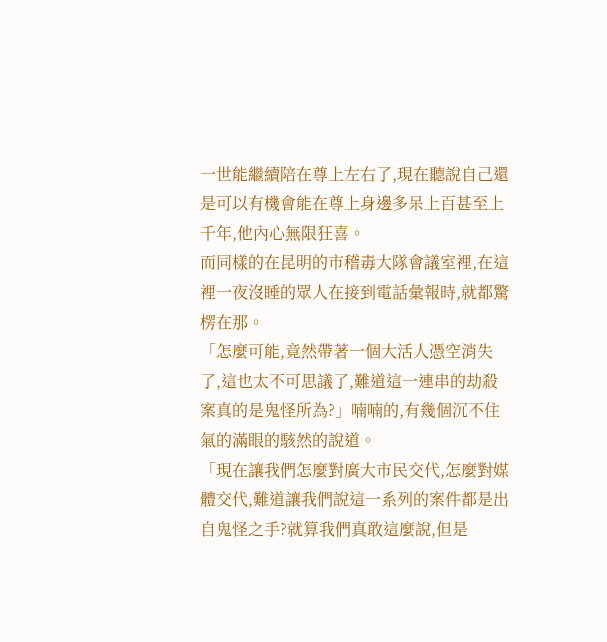一世能繼續陪在尊上左右了,現在聽說自己還是可以有機會能在尊上身邊多呆上百甚至上千年,他內心無限狂喜。
而同樣的在昆明的市稽毒大隊會議室裡,在這裡一夜沒睡的眾人在接到電話彙報時,就都驚楞在那。
「怎麼可能,竟然帶著一個大活人憑空消失了,這也太不可思議了,難道這一連串的劫殺案真的是鬼怪所為?」喃喃的,有幾個沉不住氣的滿眼的駭然的說道。
「現在讓我們怎麼對廣大市民交代,怎麼對媒體交代,難道讓我們說這一系列的案件都是出自鬼怪之手?就算我們真敢這麼說,但是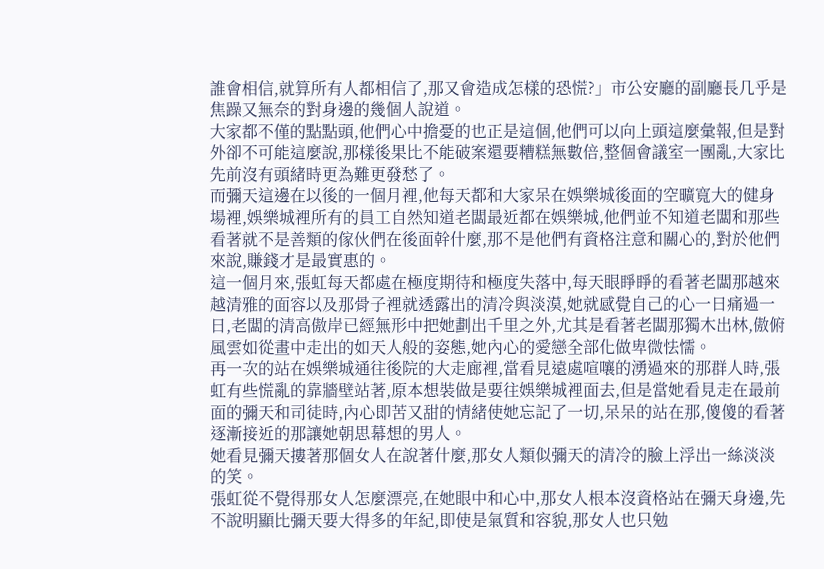誰會相信,就算所有人都相信了,那又會造成怎樣的恐慌?」市公安廳的副廳長几乎是焦躁又無奈的對身邊的幾個人說道。
大家都不僅的點點頭,他們心中擔憂的也正是這個,他們可以向上頭這麼彙報,但是對外卻不可能這麼說,那樣後果比不能破案還要糟糕無數倍,整個會議室一團亂,大家比先前沒有頭緒時更為難更發愁了。
而彌天這邊在以後的一個月裡,他每天都和大家呆在娛樂城後面的空曠寬大的健身場裡,娛樂城裡所有的員工自然知道老闆最近都在娛樂城,他們並不知道老闆和那些看著就不是善類的傢伙們在後面幹什麼,那不是他們有資格注意和關心的,對於他們來說,賺錢才是最實惠的。
這一個月來,張虹每天都處在極度期待和極度失落中,每天眼睜睜的看著老闆那越來越清雅的面容以及那骨子裡就透露出的清冷與淡漠,她就感覺自己的心一日痛過一日,老闆的清高傲岸已經無形中把她劃出千里之外,尤其是看著老闆那獨木出林,傲俯風雲如從畫中走出的如天人般的姿態,她內心的愛戀全部化做卑微怯懦。
再一次的站在娛樂城通往後院的大走廊裡,當看見遠處喧嚷的湧過來的那群人時,張虹有些慌亂的靠牆壁站著,原本想裝做是要往娛樂城裡面去,但是當她看見走在最前面的彌天和司徒時,內心即苦又甜的情緒使她忘記了一切,呆呆的站在那,傻傻的看著逐漸接近的那讓她朝思幕想的男人。
她看見彌天摟著那個女人在說著什麼,那女人類似彌天的清冷的臉上浮出一絲淡淡的笑。
張虹從不覺得那女人怎麼漂亮,在她眼中和心中,那女人根本沒資格站在彌天身邊,先不說明顯比彌天要大得多的年紀,即使是氣質和容貌,那女人也只勉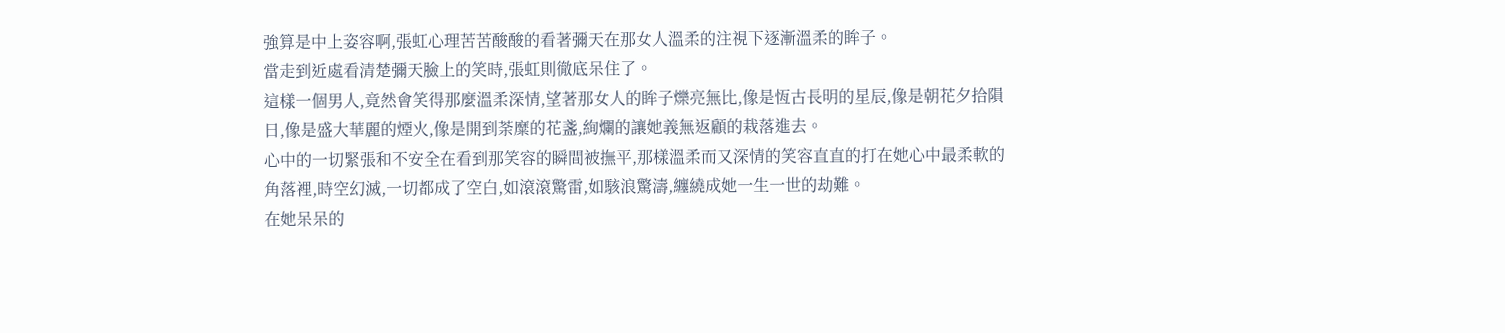強算是中上姿容啊,張虹心理苦苦酸酸的看著彌天在那女人溫柔的注視下逐漸溫柔的眸子。
當走到近處看清楚彌天臉上的笑時,張虹則徹底呆住了。
這樣一個男人,竟然會笑得那麼溫柔深情,望著那女人的眸子爍亮無比,像是恆古長明的星辰,像是朝花夕拾隕日,像是盛大華麗的煙火,像是開到荼糜的花盞,絢爛的讓她義無返顧的栽落進去。
心中的一切緊張和不安全在看到那笑容的瞬間被撫平,那樣溫柔而又深情的笑容直直的打在她心中最柔軟的角落裡,時空幻滅,一切都成了空白,如滾滾驚雷,如駭浪驚濤,纏繞成她一生一世的劫難。
在她呆呆的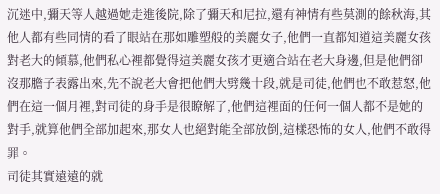沉迷中,彌天等人越過她走進後院,除了彌天和尼拉,還有神情有些莫測的餘秋海,其他人都有些同情的看了眼站在那如雕塑般的美麗女子,他們一直都知道這美麗女孩對老大的傾慕,他們私心裡都覺得這美麗女孩才更適合站在老大身邊,但是他們卻沒那膽子表露出來,先不說老大會把他們大劈幾十段,就是司徒,他們也不敢惹怒,他們在這一個月裡,對司徒的身手是很瞭解了,他們這裡面的任何一個人都不是她的對手,就算他們全部加起來,那女人也絕對能全部放倒,這樣恐怖的女人,他們不敢得罪。
司徒其實遠遠的就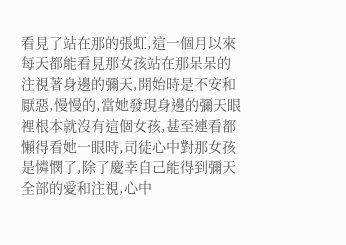看見了站在那的張虹,這一個月以來每天都能看見那女孩站在那呆呆的注視著身邊的彌天,開始時是不安和厭惡,慢慢的,當她發現身邊的彌天眼裡根本就沒有這個女孩,甚至連看都懶得看她一眼時,司徒心中對那女孩是憐憫了,除了慶幸自己能得到彌天全部的愛和注視,心中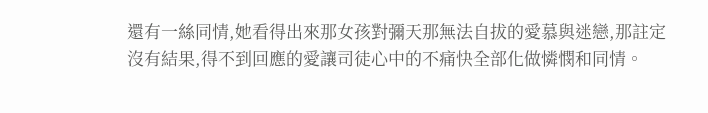還有一絲同情,她看得出來那女孩對彌天那無法自拔的愛慕與迷戀,那註定沒有結果,得不到回應的愛讓司徒心中的不痛快全部化做憐憫和同情。